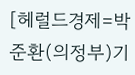[헤럴드경제=박준환(의정부)기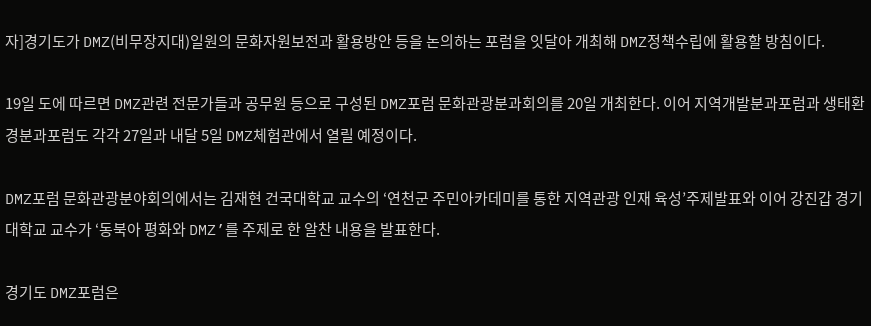자]경기도가 DMZ(비무장지대)일원의 문화자원보전과 활용방안 등을 논의하는 포럼을 잇달아 개최해 DMZ정책수립에 활용할 방침이다.

19일 도에 따르면 DMZ관련 전문가들과 공무원 등으로 구성된 DMZ포럼 문화관광분과회의를 20일 개최한다. 이어 지역개발분과포럼과 생태환경분과포럼도 각각 27일과 내달 5일 DMZ체험관에서 열릴 예정이다.

DMZ포럼 문화관광분야회의에서는 김재현 건국대학교 교수의 ‘연천군 주민아카데미를 통한 지역관광 인재 육성’주제발표와 이어 강진갑 경기대학교 교수가 ‘동북아 평화와 DMZ’를 주제로 한 알찬 내용을 발표한다.

경기도 DMZ포럼은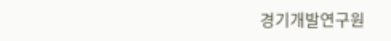경기개발연구원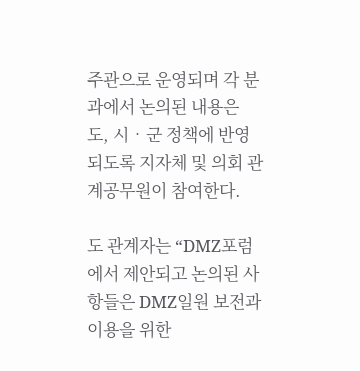주관으로 운영되며 각 분과에서 논의된 내용은 도, 시‧군 정책에 반영되도록 지자체 및 의회 관계공무원이 참여한다.

도 관계자는 “DMZ포럼에서 제안되고 논의된 사항들은 DMZ일원 보전과 이용을 위한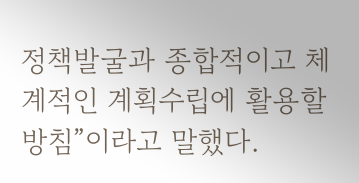정책발굴과 종합적이고 체계적인 계획수립에 활용할 방침”이라고 말했다.